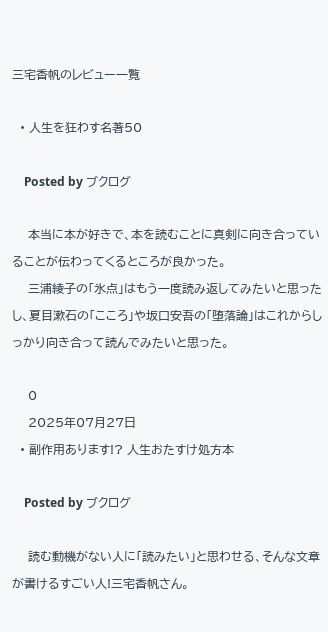三宅香帆のレビュー一覧

  • 人生を狂わす名著50

    Posted by ブクログ

    本当に本が好きで、本を読むことに真剣に向き合っていることが伝わってくるところが良かった。
    三浦綾子の「氷点」はもう一度読み返してみたいと思ったし、夏目漱石の「こころ」や坂口安吾の「堕落論」はこれからしっかり向き合って読んでみたいと思った。

    0
    2025年07月27日
  • 副作用あります!? 人生おたすけ処方本

    Posted by ブクログ

    読む動機がない人に「読みたい」と思わせる、そんな文章が書けるすごい人!三宅香帆さん。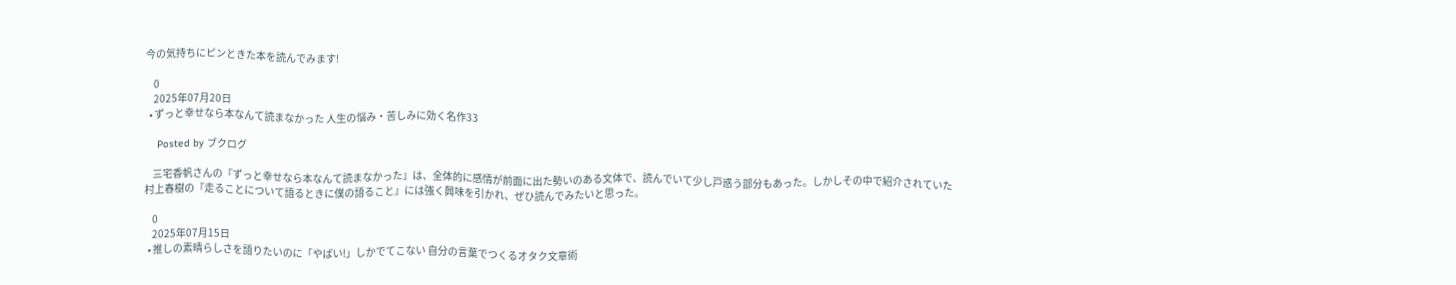今の気持ちにピンときた本を読んでみます!

    0
    2025年07月20日
  • ずっと幸せなら本なんて読まなかった 人生の悩み・苦しみに効く名作33

    Posted by ブクログ

    三宅香帆さんの『ずっと幸せなら本なんて読まなかった』は、全体的に感情が前面に出た勢いのある文体で、読んでいて少し戸惑う部分もあった。しかしその中で紹介されていた村上春樹の『走ることについて語るときに僕の語ること』には強く興味を引かれ、ぜひ読んでみたいと思った。

    0
    2025年07月15日
  • 推しの素晴らしさを語りたいのに「やばい!」しかでてこない 自分の言葉でつくるオタク文章術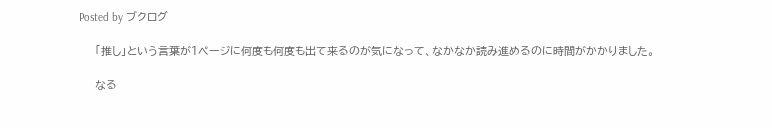Posted by ブクログ

    「推し」という言葉が1ページに何度も何度も出て来るのが気になって、なかなか読み進めるのに時間がかかりました。

    なる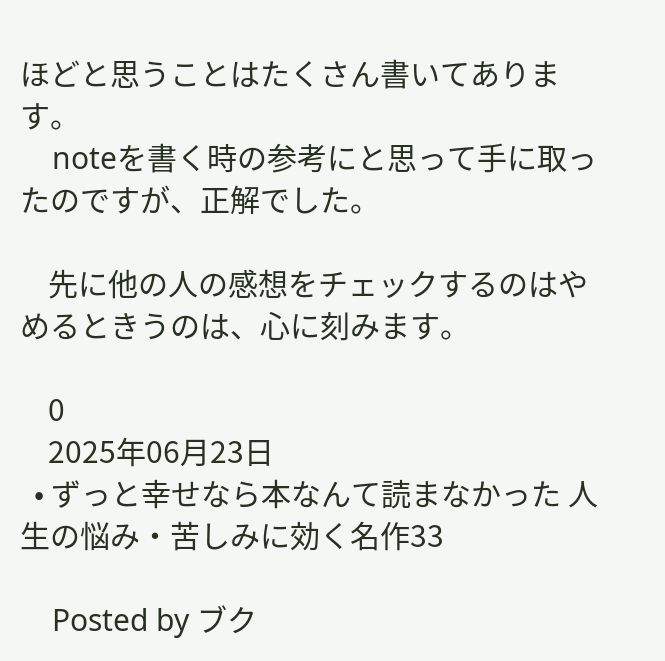ほどと思うことはたくさん書いてあります。
    noteを書く時の参考にと思って手に取ったのですが、正解でした。

    先に他の人の感想をチェックするのはやめるときうのは、心に刻みます。

    0
    2025年06月23日
  • ずっと幸せなら本なんて読まなかった 人生の悩み・苦しみに効く名作33

    Posted by ブク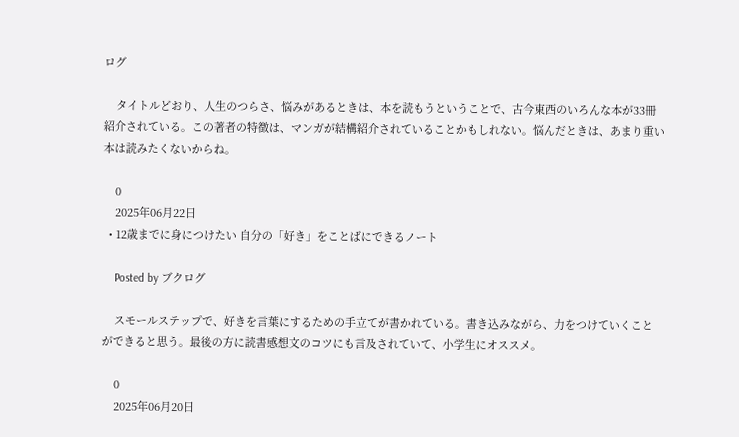ログ

    タイトルどおり、人生のつらさ、悩みがあるときは、本を読もうということで、古今東西のいろんな本が33冊紹介されている。この著者の特徴は、マンガが結構紹介されていることかもしれない。悩んだときは、あまり重い本は読みたくないからね。

    0
    2025年06月22日
  • 12歳までに身につけたい 自分の「好き」をことばにできるノート

    Posted by ブクログ

    スモールステップで、好きを言葉にするための手立てが書かれている。書き込みながら、力をつけていくことができると思う。最後の方に読書感想文のコツにも言及されていて、小学生にオススメ。

    0
    2025年06月20日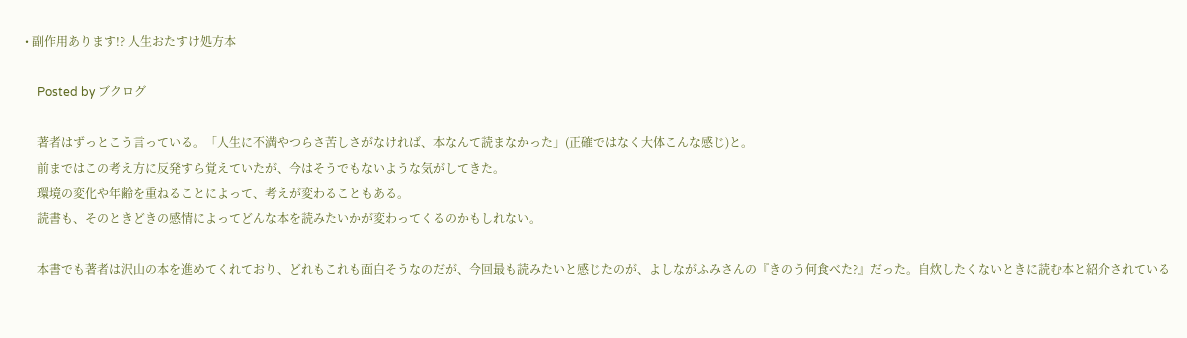• 副作用あります!? 人生おたすけ処方本

    Posted by ブクログ

    著者はずっとこう言っている。「人生に不満やつらさ苦しさがなければ、本なんて読まなかった」(正確ではなく大体こんな感じ)と。
    前まではこの考え方に反発すら覚えていたが、今はそうでもないような気がしてきた。
    環境の変化や年齢を重ねることによって、考えが変わることもある。
    読書も、そのときどきの感情によってどんな本を読みたいかが変わってくるのかもしれない。

    本書でも著者は沢山の本を進めてくれており、どれもこれも面白そうなのだが、今回最も読みたいと感じたのが、よしながふみさんの『きのう何食べた?』だった。自炊したくないときに読む本と紹介されている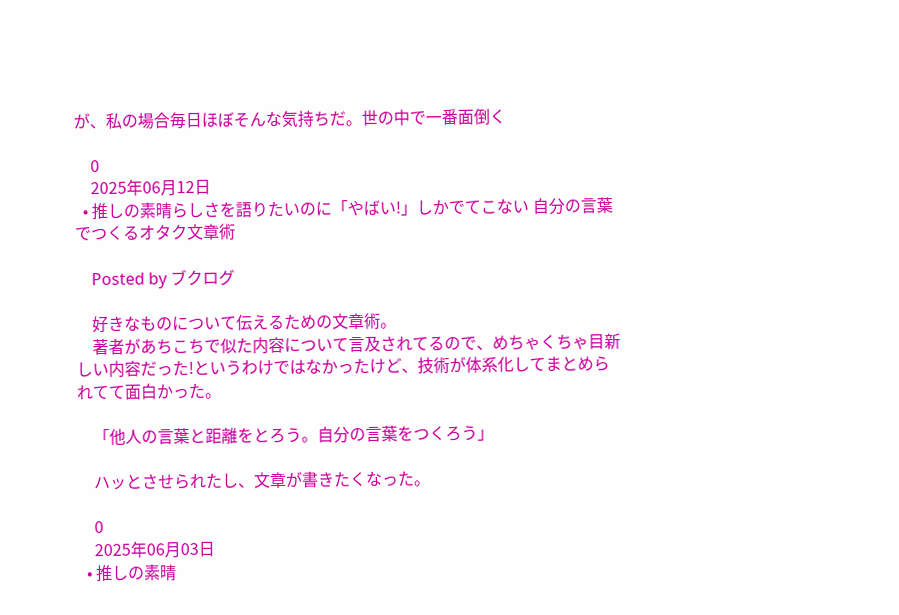が、私の場合毎日ほぼそんな気持ちだ。世の中で一番面倒く

    0
    2025年06月12日
  • 推しの素晴らしさを語りたいのに「やばい!」しかでてこない 自分の言葉でつくるオタク文章術

    Posted by ブクログ

    好きなものについて伝えるための文章術。
    著者があちこちで似た内容について言及されてるので、めちゃくちゃ目新しい内容だった!というわけではなかったけど、技術が体系化してまとめられてて面白かった。

    「他人の言葉と距離をとろう。自分の言葉をつくろう」

    ハッとさせられたし、文章が書きたくなった。

    0
    2025年06月03日
  • 推しの素晴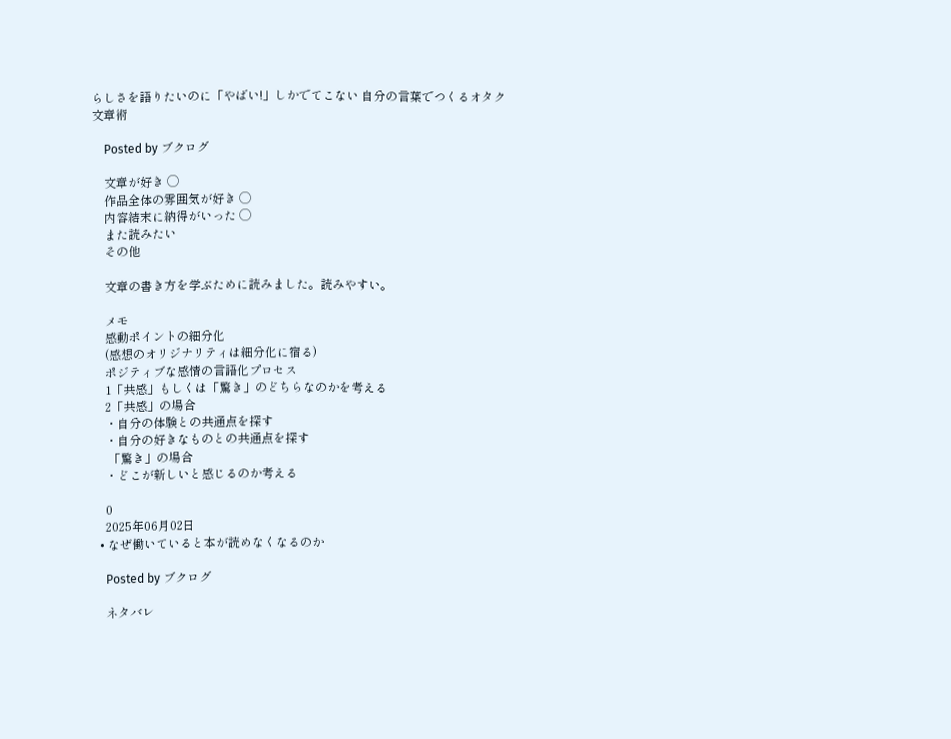らしさを語りたいのに「やばい!」しかでてこない 自分の言葉でつくるオタク文章術

    Posted by ブクログ

    文章が好き ◯
    作品全体の雰囲気が好き ◯
    内容結末に納得がいった ◯
    また読みたい
    その他

    文章の書き方を学ぶために読みました。読みやすい。

    メモ
    感動ポイントの細分化
    (感想のオリジナリティは細分化に宿る)
    ポジティブな感情の言語化プロセス
    1「共感」もしくは「驚き」のどちらなのかを考える
    2「共感」の場合
    ・自分の体験との共通点を探す
    ・自分の好きなものとの共通点を探す
     「驚き」の場合
    ・どこが新しいと感じるのか考える

    0
    2025年06月02日
  • なぜ働いていると本が読めなくなるのか

    Posted by ブクログ

    ネタバレ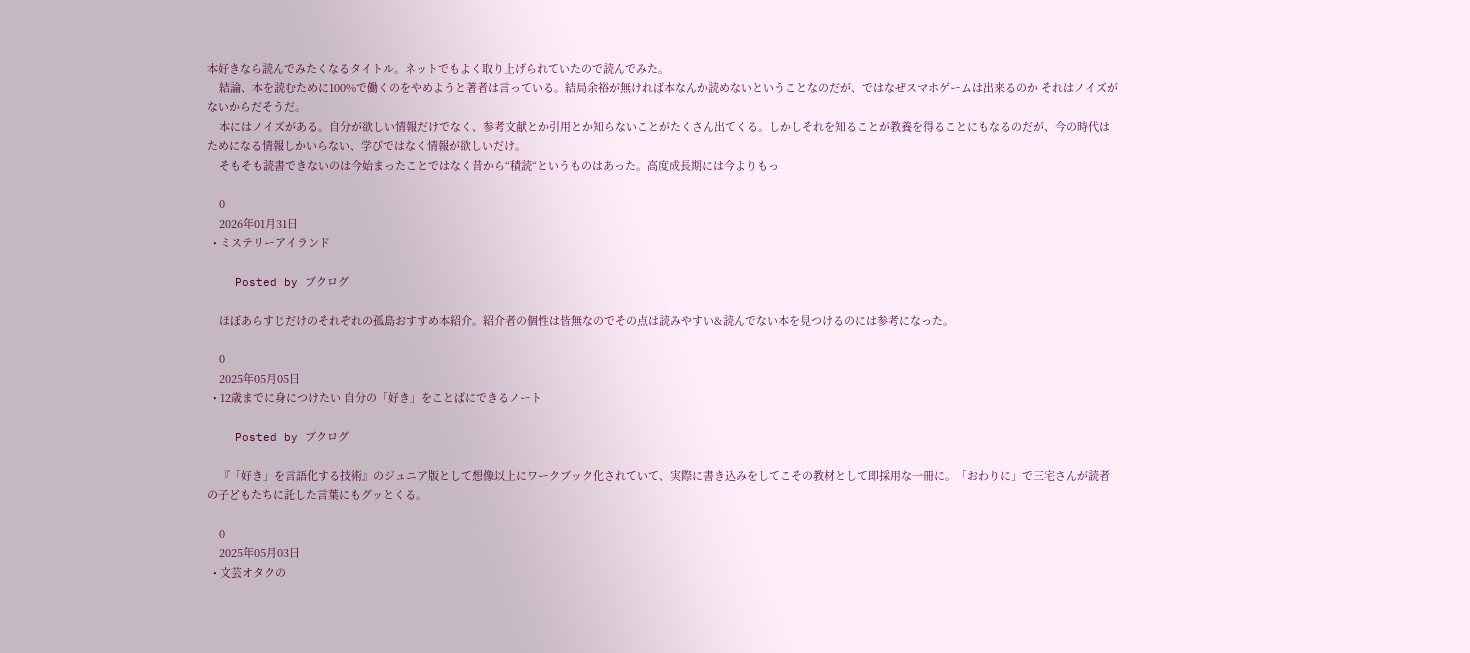本好きなら読んでみたくなるタイトル。ネットでもよく取り上げられていたので読んでみた。
    結論、本を読むために100%で働くのをやめようと著者は言っている。結局余裕が無ければ本なんか読めないということなのだが、ではなぜスマホゲームは出来るのか それはノイズがないからだそうだ。
    本にはノイズがある。自分が欲しい情報だけでなく、参考文献とか引用とか知らないことがたくさん出てくる。しかしそれを知ることが教養を得ることにもなるのだが、今の時代はためになる情報しかいらない、学びではなく情報が欲しいだけ。
    そもそも読書できないのは今始まったことではなく昔から“積読“というものはあった。高度成長期には今よりもっ

    0
    2026年01月31日
  • ミステリーアイランド

    Posted by ブクログ

    ほぼあらすじだけのそれぞれの孤島おすすめ本紹介。紹介者の個性は皆無なのでその点は読みやすい&読んでない本を見つけるのには参考になった。

    0
    2025年05月05日
  • 12歳までに身につけたい 自分の「好き」をことばにできるノート

    Posted by ブクログ

    『「好き」を言語化する技術』のジュニア版として想像以上にワークブック化されていて、実際に書き込みをしてこその教材として即採用な一冊に。「おわりに」で三宅さんが読者の子どもたちに託した言葉にもグッとくる。

    0
    2025年05月03日
  • 文芸オタクの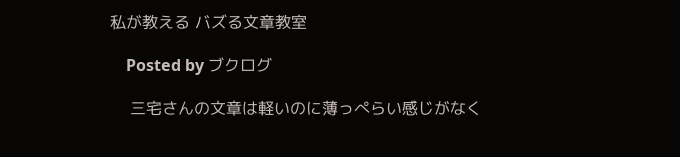私が教える バズる文章教室

    Posted by ブクログ

    三宅さんの文章は軽いのに薄っぺらい感じがなく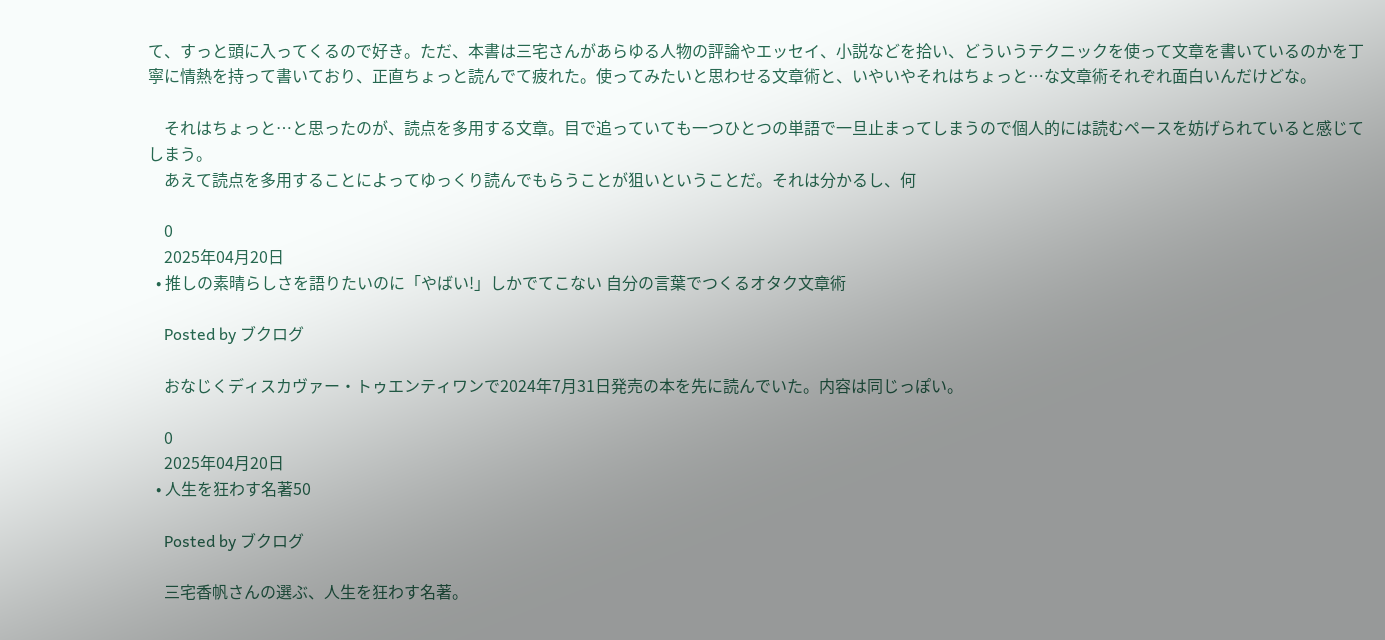て、すっと頭に入ってくるので好き。ただ、本書は三宅さんがあらゆる人物の評論やエッセイ、小説などを拾い、どういうテクニックを使って文章を書いているのかを丁寧に情熱を持って書いており、正直ちょっと読んでて疲れた。使ってみたいと思わせる文章術と、いやいやそれはちょっと…な文章術それぞれ面白いんだけどな。

    それはちょっと…と思ったのが、読点を多用する文章。目で追っていても一つひとつの単語で一旦止まってしまうので個人的には読むペースを妨げられていると感じてしまう。
    あえて読点を多用することによってゆっくり読んでもらうことが狙いということだ。それは分かるし、何

    0
    2025年04月20日
  • 推しの素晴らしさを語りたいのに「やばい!」しかでてこない 自分の言葉でつくるオタク文章術

    Posted by ブクログ

    おなじくディスカヴァー・トゥエンティワンで2024年7月31日発売の本を先に読んでいた。内容は同じっぽい。

    0
    2025年04月20日
  • 人生を狂わす名著50

    Posted by ブクログ

    三宅香帆さんの選ぶ、人生を狂わす名著。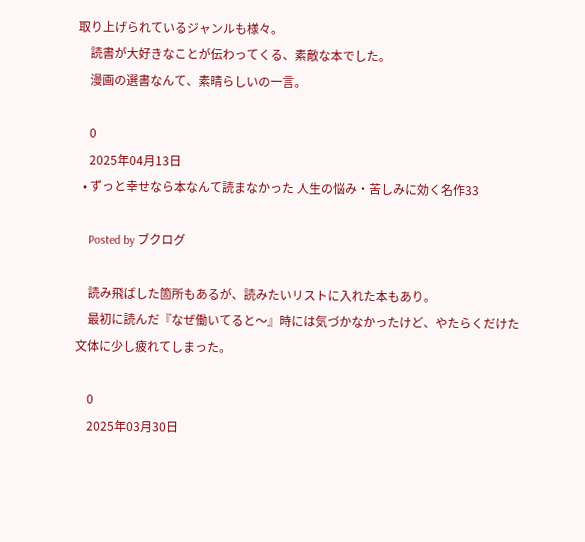取り上げられているジャンルも様々。
    読書が大好きなことが伝わってくる、素敵な本でした。
    漫画の選書なんて、素晴らしいの一言。

    0
    2025年04月13日
  • ずっと幸せなら本なんて読まなかった 人生の悩み・苦しみに効く名作33

    Posted by ブクログ

    読み飛ばした箇所もあるが、読みたいリストに入れた本もあり。
    最初に読んだ『なぜ働いてると〜』時には気づかなかったけど、やたらくだけた文体に少し疲れてしまった。

    0
    2025年03月30日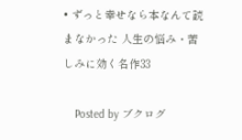• ずっと幸せなら本なんて読まなかった 人生の悩み・苦しみに効く名作33

    Posted by ブクログ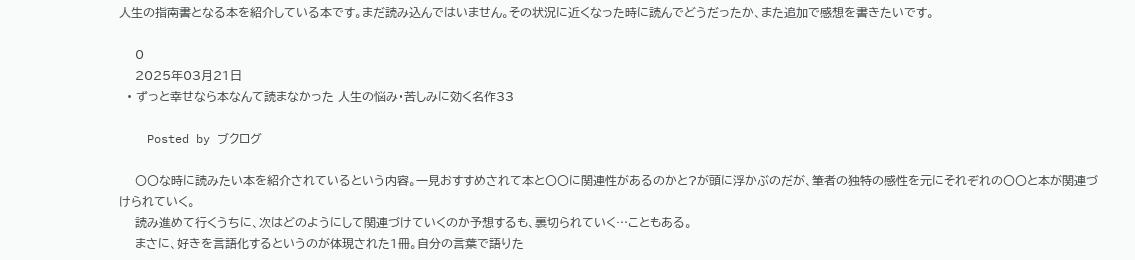人生の指南書となる本を紹介している本です。まだ読み込んではいません。その状況に近くなった時に読んでどうだったか、また追加で感想を書きたいです。

    0
    2025年03月21日
  • ずっと幸せなら本なんて読まなかった 人生の悩み・苦しみに効く名作33

    Posted by ブクログ

    〇〇な時に読みたい本を紹介されているという内容。一見おすすめされて本と〇〇に関連性があるのかと?が頭に浮かぶのだが、筆者の独特の感性を元にそれぞれの〇〇と本が関連づけられていく。
    読み進めて行くうちに、次はどのようにして関連づけていくのか予想するも、裏切られていく…こともある。
    まさに、好きを言語化するというのが体現された1冊。自分の言葉で語りた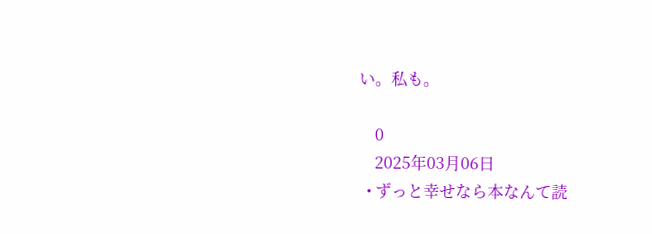い。私も。

    0
    2025年03月06日
  • ずっと幸せなら本なんて読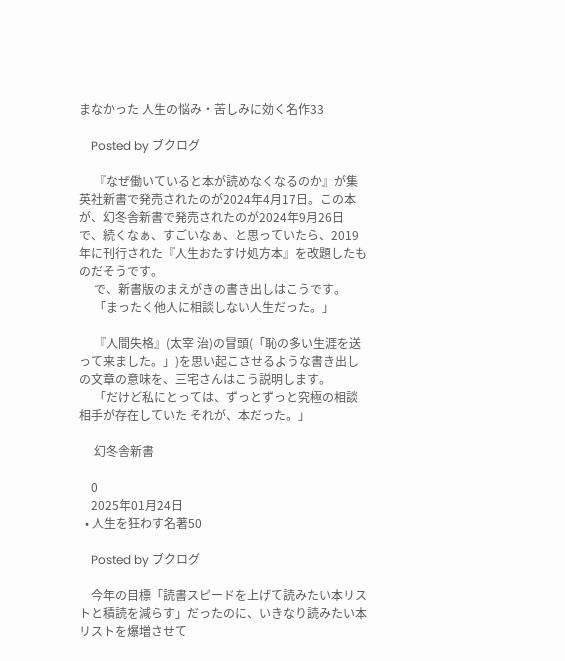まなかった 人生の悩み・苦しみに効く名作33

    Posted by ブクログ

     『なぜ働いていると本が読めなくなるのか』が集英社新書で発売されたのが2024年4月17日。この本が、幻冬舎新書で発売されたのが2024年9月26日で、続くなぁ、すごいなぁ、と思っていたら、2019年に刊行された『人生おたすけ処方本』を改題したものだそうです。
     で、新書版のまえがきの書き出しはこうです。
     「まったく他人に相談しない人生だった。」

     『人間失格』(太宰 治)の冒頭(「恥の多い生涯を送って来ました。」)を思い起こさせるような書き出しの文章の意味を、三宅さんはこう説明します。
     「だけど私にとっては、ずっとずっと究極の相談相手が存在していた それが、本だった。」

     幻冬舎新書

    0
    2025年01月24日
  • 人生を狂わす名著50

    Posted by ブクログ

    今年の目標「読書スピードを上げて読みたい本リストと積読を減らす」だったのに、いきなり読みたい本リストを爆増させて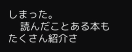しまった。
    読んだことある本もたくさん紹介さ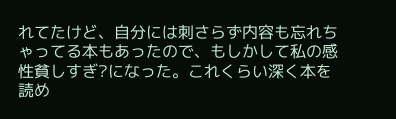れてたけど、自分には刺さらず内容も忘れちゃってる本もあったので、もしかして私の感性貧しすぎ?になった。これくらい深く本を読め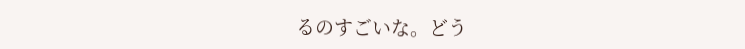るのすごいな。どう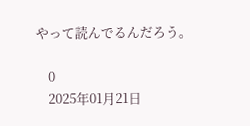やって読んでるんだろう。

    0
    2025年01月21日